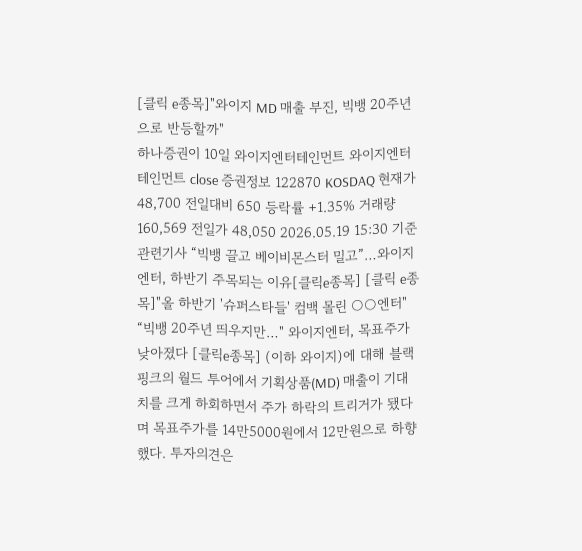[클릭 e종목]"와이지 MD 매출 부진, 빅뱅 20주년으로 반등할까"
하나증권이 10일 와이지엔터테인먼트 와이지엔터테인먼트 close 증권정보 122870 KOSDAQ 현재가 48,700 전일대비 650 등락률 +1.35% 거래량 160,569 전일가 48,050 2026.05.19 15:30 기준 관련기사 “빅뱅 끌고 베이비몬스터 밀고”…와이지엔터, 하반기 주목되는 이유[클릭e종목] [클릭 e종목]"올 하반기 '슈퍼스타들' 컴백 몰린 ○○엔터" “빅뱅 20주년 띄우지만…" 와이지엔터, 목표주가 낮아졌다 [클릭e종목] (이하 와이지)에 대해 블랙핑크의 월드 투어에서 기획상품(MD) 매출이 기대치를 크게 하회하면서 주가 하락의 트리거가 됐다며 목표주가를 14만5000원에서 12만원으로 하향했다. 투자의견은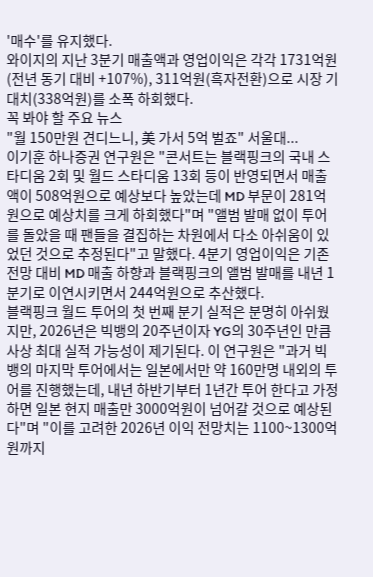'매수'를 유지했다.
와이지의 지난 3분기 매출액과 영업이익은 각각 1731억원(전년 동기 대비 +107%), 311억원(흑자전환)으로 시장 기대치(338억원)를 소폭 하회했다.
꼭 봐야 할 주요 뉴스
"월 150만원 견디느니, 美 가서 5억 벌죠" 서울대...
이기훈 하나증권 연구원은 "콘서트는 블랙핑크의 국내 스타디움 2회 및 월드 스타디움 13회 등이 반영되면서 매출액이 508억원으로 예상보다 높았는데 MD 부문이 281억원으로 예상치를 크게 하회했다"며 "앨범 발매 없이 투어를 돌았을 때 팬들을 결집하는 차원에서 다소 아쉬움이 있었던 것으로 추정된다"고 말했다. 4분기 영업이익은 기존 전망 대비 MD 매출 하향과 블랙핑크의 앨범 발매를 내년 1분기로 이연시키면서 244억원으로 추산했다.
블랙핑크 월드 투어의 첫 번째 분기 실적은 분명히 아쉬웠지만, 2026년은 빅뱅의 20주년이자 YG의 30주년인 만큼 사상 최대 실적 가능성이 제기된다. 이 연구원은 "과거 빅뱅의 마지막 투어에서는 일본에서만 약 160만명 내외의 투어를 진행했는데, 내년 하반기부터 1년간 투어 한다고 가정하면 일본 현지 매출만 3000억원이 넘어갈 것으로 예상된다"며 "이를 고려한 2026년 이익 전망치는 1100~1300억원까지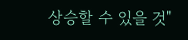상승할 수 있을 것"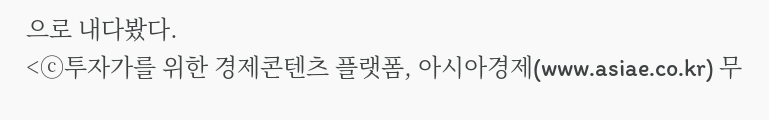으로 내다봤다.
<ⓒ투자가를 위한 경제콘텐츠 플랫폼, 아시아경제(www.asiae.co.kr) 무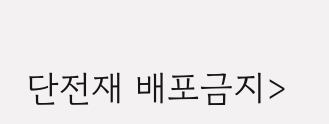단전재 배포금지>